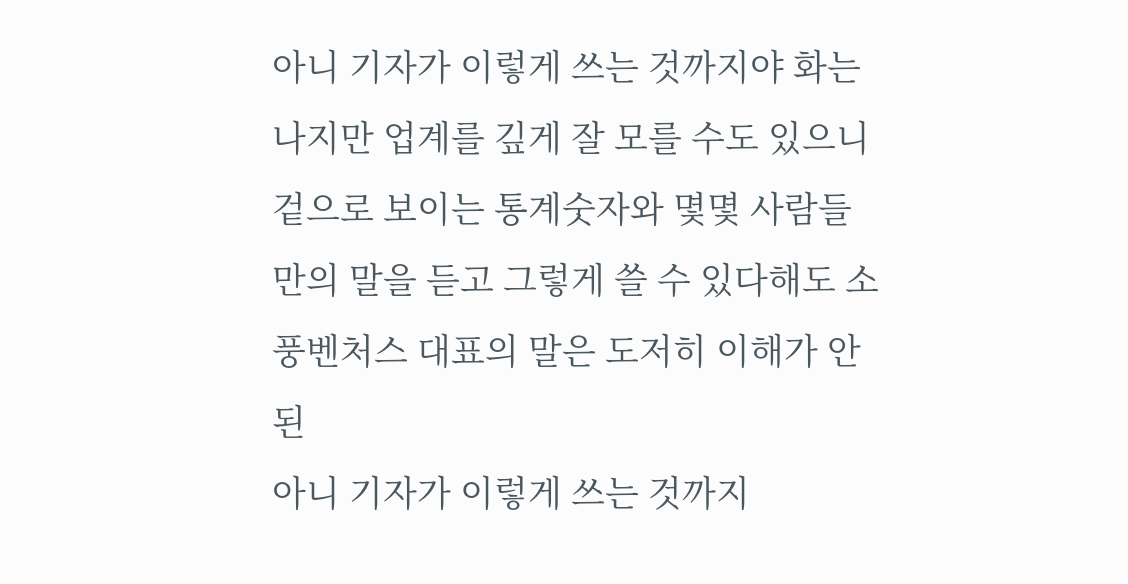아니 기자가 이렇게 쓰는 것까지야 화는 나지만 업계를 깊게 잘 모를 수도 있으니 겉으로 보이는 통계숫자와 몇몇 사람들만의 말을 듣고 그렇게 쓸 수 있다해도 소풍벤처스 대표의 말은 도저히 이해가 안된
아니 기자가 이렇게 쓰는 것까지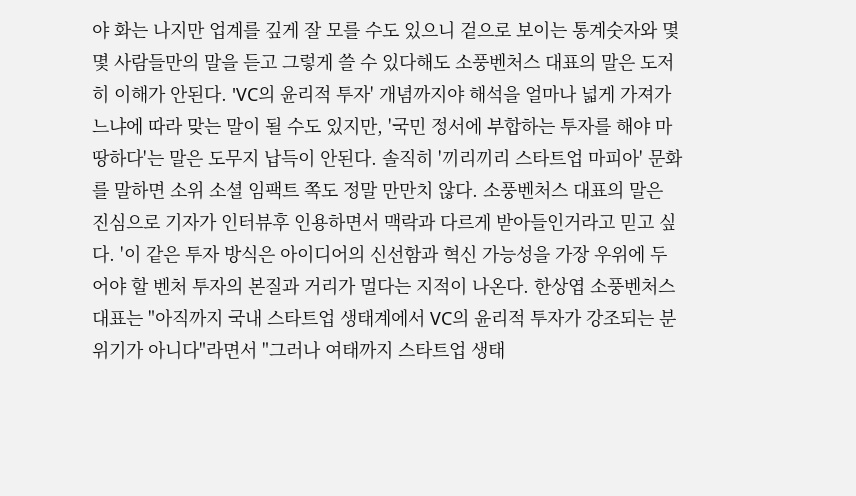야 화는 나지만 업계를 깊게 잘 모를 수도 있으니 겉으로 보이는 통계숫자와 몇몇 사람들만의 말을 듣고 그렇게 쓸 수 있다해도 소풍벤처스 대표의 말은 도저히 이해가 안된다. 'VC의 윤리적 투자' 개념까지야 해석을 얼마나 넓게 가져가느냐에 따라 맞는 말이 될 수도 있지만, '국민 정서에 부합하는 투자를 해야 마땅하다'는 말은 도무지 납득이 안된다. 솔직히 '끼리끼리 스타트업 마피아' 문화를 말하면 소위 소셜 임팩트 쪽도 정말 만만치 않다. 소풍벤처스 대표의 말은 진심으로 기자가 인터뷰후 인용하면서 맥락과 다르게 받아들인거라고 믿고 싶다. '이 같은 투자 방식은 아이디어의 신선함과 혁신 가능성을 가장 우위에 두어야 할 벤처 투자의 본질과 거리가 멀다는 지적이 나온다. 한상엽 소풍벤처스 대표는 "아직까지 국내 스타트업 생태계에서 VC의 윤리적 투자가 강조되는 분위기가 아니다"라면서 "그러나 여태까지 스타트업 생태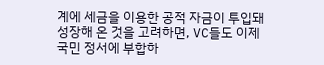계에 세금을 이용한 공적 자금이 투입돼 성장해 온 것을 고려하면, VC들도 이제 국민 정서에 부합하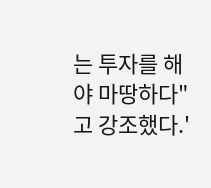는 투자를 해야 마땅하다"고 강조했다.'